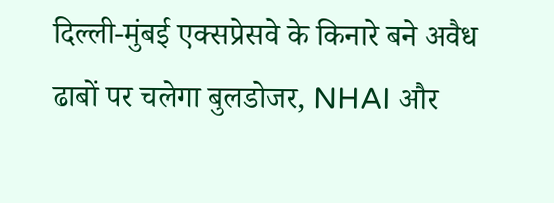दिल्ली-मुंबई एक्सप्रेसवे के किनारे बने अवैध ढाबों पर चलेगा बुलडोजर, NHAI और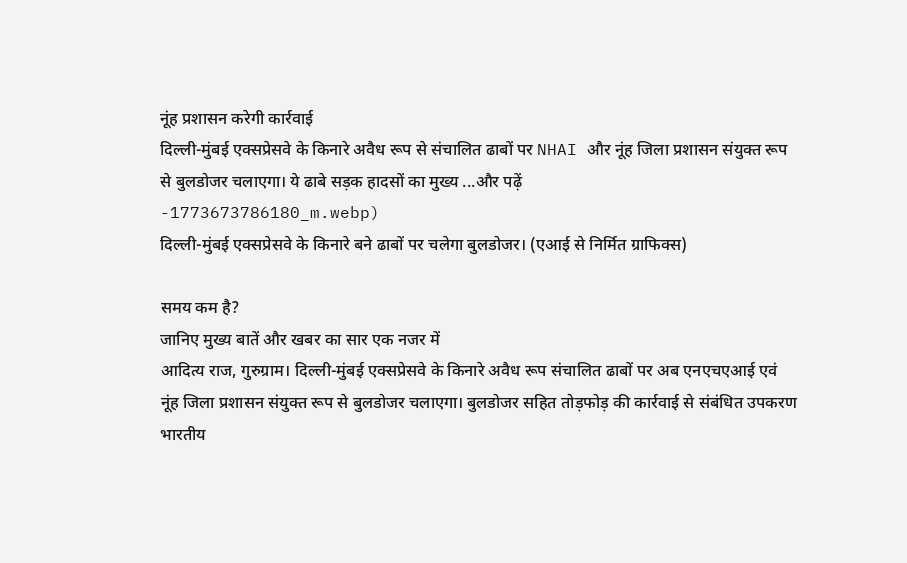नूंह प्रशासन करेगी कार्रवाई
दिल्ली-मुंबई एक्सप्रेसवे के किनारे अवैध रूप से संचालित ढाबों पर NHAI और नूंह जिला प्रशासन संयुक्त रूप से बुलडोजर चलाएगा। ये ढाबे सड़क हादसों का मुख्य ...और पढ़ें
-1773673786180_m.webp)
दिल्ली-मुंबई एक्सप्रेसवे के किनारे बने ढाबों पर चलेगा बुलडोजर। (एआई से निर्मित ग्राफिक्स)

समय कम है?
जानिए मुख्य बातें और खबर का सार एक नजर में
आदित्य राज, गुरुग्राम। दिल्ली-मुंबई एक्सप्रेसवे के किनारे अवैध रूप संचालित ढाबों पर अब एनएचएआई एवं नूंह जिला प्रशासन संयुक्त रूप से बुलडोजर चलाएगा। बुलडोजर सहित तोड़फोड़ की कार्रवाई से संबंधित उपकरण भारतीय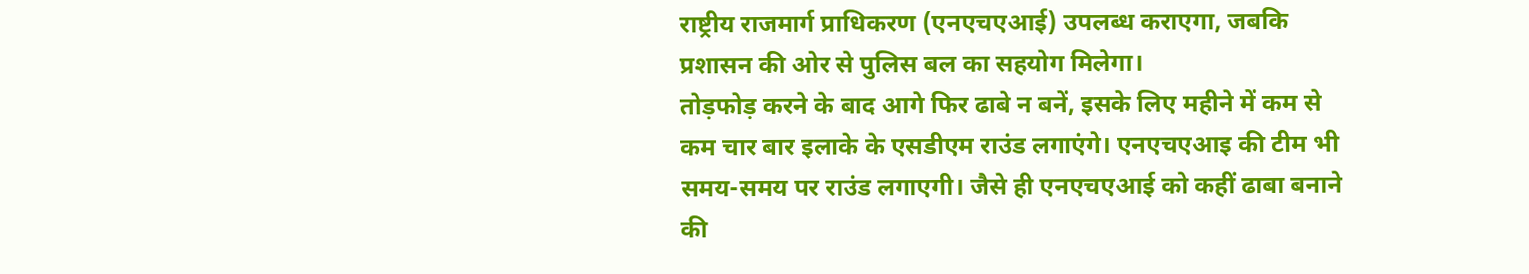राष्ट्रीय राजमार्ग प्राधिकरण (एनएचएआई) उपलब्ध कराएगा, जबकि प्रशासन की ओर से पुलिस बल का सहयोग मिलेगा।
तोड़फोड़ करने के बाद आगे फिर ढाबे न बनें, इसके लिए महीने में कम से कम चार बार इलाके के एसडीएम राउंड लगाएंगे। एनएचएआइ की टीम भी समय-समय पर राउंड लगाएगी। जैसे ही एनएचएआई को कहीं ढाबा बनाने की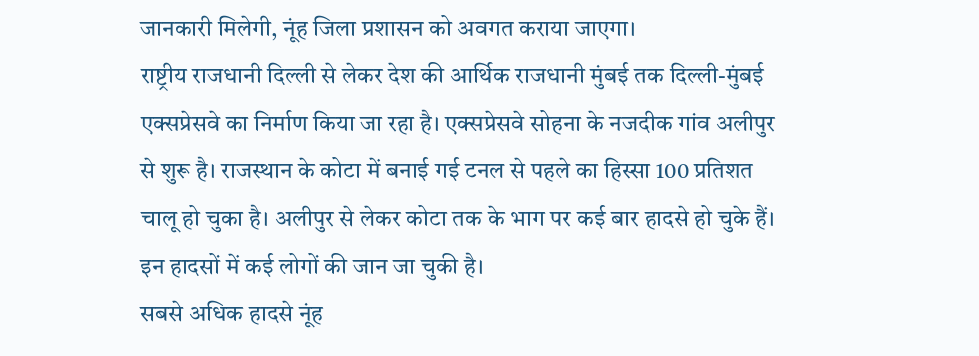जानकारी मिलेगी, नूंह जिला प्रशासन को अवगत कराया जाएगा।
राष्ट्रीय राजधानी दिल्ली से लेकर देश की आर्थिक राजधानी मुंबई तक दिल्ली-मुंबई एक्सप्रेसवे का निर्माण किया जा रहा है। एक्सप्रेसवे सोहना के नजदीक गांव अलीपुर से शुरू है। राजस्थान के कोटा में बनाई गई टनल से पहले का हिस्सा 100 प्रतिशत चालू हो चुका है। अलीपुर से लेकर कोटा तक के भाग पर कई बार हादसे हो चुके हैं। इन हादसों में कई लोगों की जान जा चुकी है।
सबसे अधिक हादसे नूंह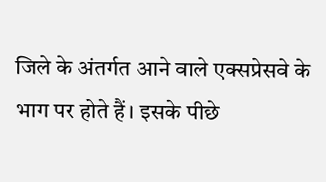जिले के अंतर्गत आने वाले एक्सप्रेसवे के भाग पर होते हैं। इसके पीछे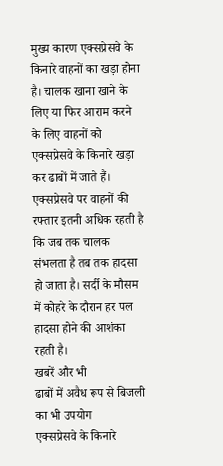मुख्य कारण एक्सप्रेसवे के किनारे वाहनों का खड़ा होना है। चालक खाना खाने के लिए या फिर आराम करने के लिए वाहनों को एक्सप्रेसवे के किनारे खड़ा कर ढाबों में जाते हैं। एक्सप्रेसवे पर वाहनों की रफ्तार इतनी अधिक रहती है कि जब तक चालक संभलता है तब तक हादसा हो जाता है। सर्दी के मौसम में कोहरे के दौरान हर पल हादसा होने की आशंका रहती है।
खबरें और भी
ढाबों में अवैध रूप से बिजली का भी उपयोग
एक्सप्रेसवे के किनारे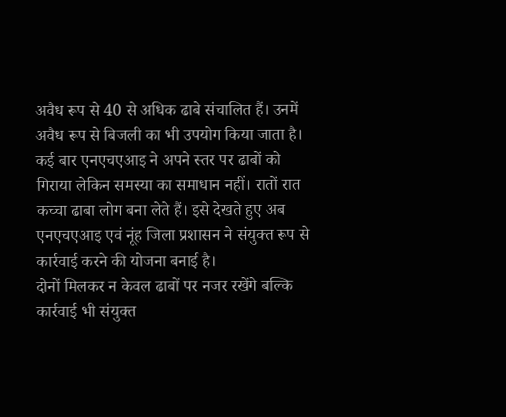अवैध रूप से 40 से अधिक ढाबे संचालित हैं। उनमें अवैध रूप से बिजली का भी उपयोग किया जाता है। कई बार एनएचएआइ ने अपने स्तर पर ढाबों को गिराया लेकिन समस्या का समाधान नहीं। रातों रात कच्चा ढाबा लोग बना लेते हैं। इसे देखते हुए अब एनएचएआइ एवं नूंह जिला प्रशासन ने संयुक्त रूप से कार्रवाई करने की योजना बनाई है।
दोनों मिलकर न केवल ढाबों पर नजर रखेंगे बल्कि कार्रवाई भी संयुक्त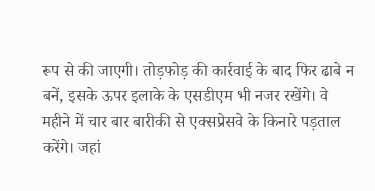रूप से की जाएगी। तोड़फोड़ की कार्रवाई के बाद फिर ढाबे न बनें, इसके ऊपर इलाके के एसडीएम भी नजर रखेंगे। वे महीने में चार बार बारीकी से एक्सप्रेसवे के किनारे पड़ताल करेंगे। जहां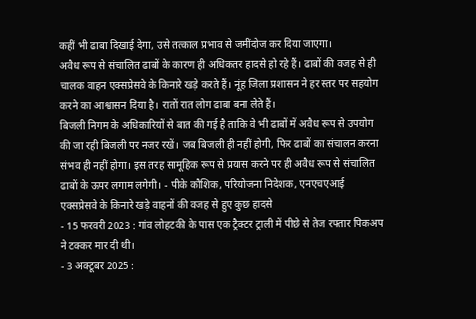कहीं भी ढाबा दिखाई देगा, उसे तत्काल प्रभाव से जमींदोज कर दिया जाएगा।
अवैध रूप से संचालित ढाबों के कारण ही अधिकतर हादसे हो रहे हैं। ढाबों की वजह से ही चालक वाहन एक्सप्रेसवे के किनारे खड़े करते हैं। नूंह जिला प्रशासन ने हर स्तर पर सहयोग करने का आश्वासन दिया है। रातों रात लोग ढाबा बना लेते हैं।
बिजली निगम के अधिकारियों से बात की गई है ताकि वे भी ढाबों में अवैध रूप से उपयोग की जा रही बिजली पर नजर रखें। जब बिजली ही नहीं होगी, फिर ढाबों का संचालन करना संभव ही नहीं होगा। इस तरह सामूहिक रूप से प्रयास करने पर ही अवैध रूप से संचालित ढाबों के ऊपर लगाम लगेगी। - पीके कौशिक, परियोजना निदेशक, एनएचएआई
एक्सप्रेसवे के किनारे खड़े वाहनों की वजह से हुए कुछ हादसे
- 15 फरवरी 2023 : गांव लोहटकी के पास एक ट्रैक्टर ट्राली में पीछे से तेज रफ्तार पिकअप ने टक्कर मार दी थी।
- 3 अक्टूबर 2025 :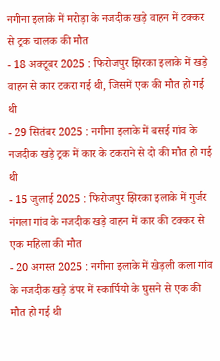नगीना इलाके में मरोड़ा के नजदीक खड़े वाहन में टक्कर से ट्रक चालक की मौत
- 18 अक्टूबर 2025 : फिरोजपुर झिरका इलाके में खड़े वाहन से कार टकरा गई थी, जिसमें एक की मौत हो गई थी
- 29 सितंबर 2025 : नगीना इलाके में बसई गांव के नजदीक खड़े ट्रक में कार के टकराने से दो की मौत हो गई थी
- 15 जुलाई 2025 : फिरोजपुर झिरका इलाके में गुर्जर नंगला गांव के नजदीक खड़े वाहन में कार की टक्कर से एक महिला की मौत
- 20 अगस्त 2025 : नगीना इलाके में खेड़ली कला गांव के नजदीक खड़े डंपर में स्कार्पियो के घुसने से एक की मौत हो गई थी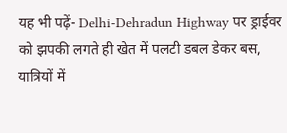यह भी पढ़ें- Delhi-Dehradun Highway पर ड्राईवर को झपकी लगते ही खेत में पलटी डबल डेकर बस, यात्रियों में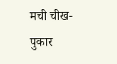मची चीख-पुकार